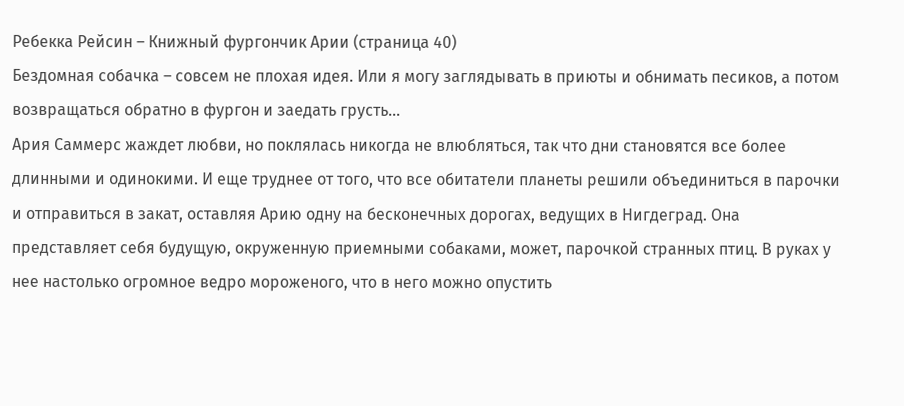Ребекка Рейсин – Книжный фургончик Арии (страница 40)
Бездомная собачка – совсем не плохая идея. Или я могу заглядывать в приюты и обнимать песиков, а потом возвращаться обратно в фургон и заедать грусть…
Ария Саммерс жаждет любви, но поклялась никогда не влюбляться, так что дни становятся все более длинными и одинокими. И еще труднее от того, что все обитатели планеты решили объединиться в парочки и отправиться в закат, оставляя Арию одну на бесконечных дорогах, ведущих в Нигдеград. Она представляет себя будущую, окруженную приемными собаками, может, парочкой странных птиц. В руках у нее настолько огромное ведро мороженого, что в него можно опустить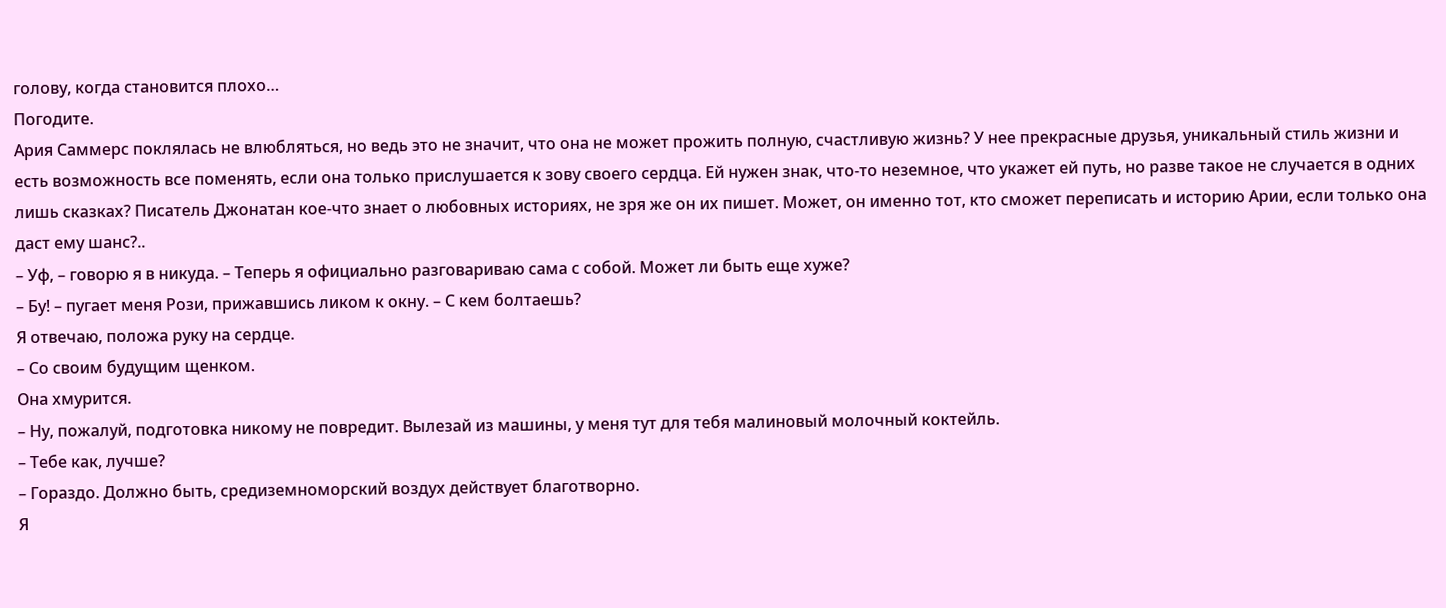голову, когда становится плохо…
Погодите.
Ария Саммерс поклялась не влюбляться, но ведь это не значит, что она не может прожить полную, счастливую жизнь? У нее прекрасные друзья, уникальный стиль жизни и есть возможность все поменять, если она только прислушается к зову своего сердца. Ей нужен знак, что-то неземное, что укажет ей путь, но разве такое не случается в одних лишь сказках? Писатель Джонатан кое-что знает о любовных историях, не зря же он их пишет. Может, он именно тот, кто сможет переписать и историю Арии, если только она даст ему шанс?..
– Уф, – говорю я в никуда. – Теперь я официально разговариваю сама с собой. Может ли быть еще хуже?
– Бу! – пугает меня Рози, прижавшись ликом к окну. – С кем болтаешь?
Я отвечаю, положа руку на сердце.
– Со своим будущим щенком.
Она хмурится.
– Ну, пожалуй, подготовка никому не повредит. Вылезай из машины, у меня тут для тебя малиновый молочный коктейль.
– Тебе как, лучше?
– Гораздо. Должно быть, средиземноморский воздух действует благотворно.
Я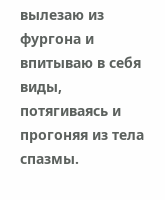вылезаю из фургона и впитываю в себя виды, потягиваясь и прогоняя из тела спазмы.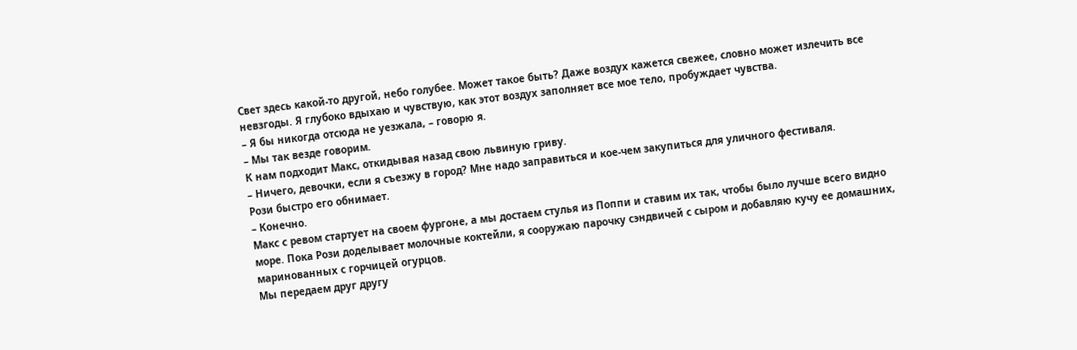Свет здесь какой-то другой, небо голубее. Может такое быть? Даже воздух кажется свежее, словно может излечить все невзгоды. Я глубоко вдыхаю и чувствую, как этот воздух заполняет все мое тело, пробуждает чувства.
– Я бы никогда отсюда не уезжала, – говорю я.
– Мы так везде говорим.
К нам подходит Макс, откидывая назад свою львиную гриву.
– Ничего, девочки, если я съезжу в город? Мне надо заправиться и кое-чем закупиться для уличного фестиваля.
Рози быстро его обнимает.
– Конечно.
Макс с ревом стартует на своем фургоне, а мы достаем стулья из Поппи и ставим их так, чтобы было лучше всего видно море. Пока Рози доделывает молочные коктейли, я сооружаю парочку сэндвичей с сыром и добавляю кучу ее домашних, маринованных с горчицей огурцов.
Мы передаем друг другу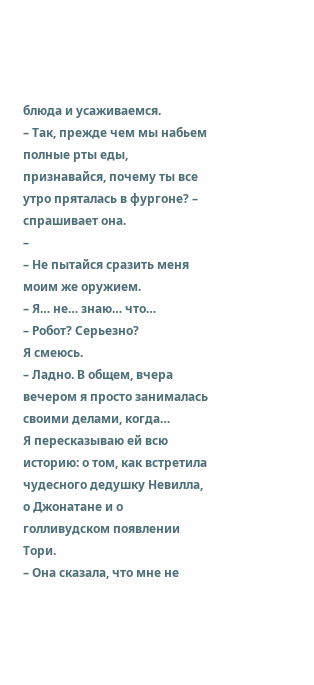блюда и усаживаемся.
– Так, прежде чем мы набьем полные рты еды, признавайся, почему ты все утро пряталась в фургоне? – спрашивает она.
–
– Не пытайся сразить меня моим же оружием.
– Я… не… знаю… что…
– Робот? Серьезно?
Я смеюсь.
– Ладно. В общем, вчера вечером я просто занималась своими делами, когда…
Я пересказываю ей всю историю: о том, как встретила чудесного дедушку Невилла, о Джонатане и о голливудском появлении Тори.
– Она сказала, что мне не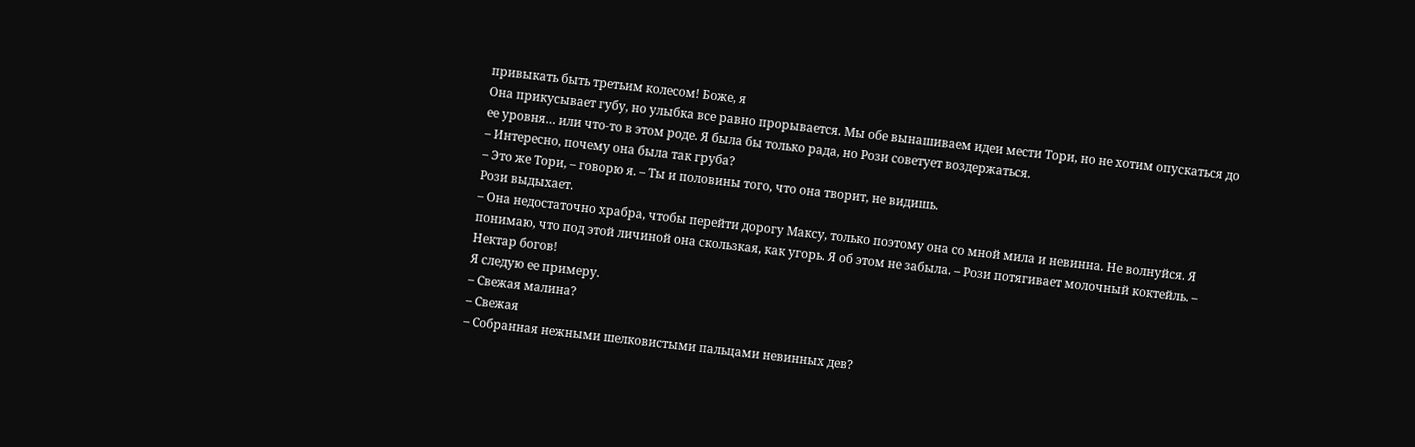привыкать быть третьим колесом! Боже, я
Она прикусывает губу, но улыбка все равно прорывается. Мы обе вынашиваем идеи мести Тори, но не хотим опускаться до ее уровня… или что-то в этом роде. Я была бы только рада, но Рози советует воздержаться.
– Интересно, почему она была так груба?
– Это же Тори, – говорю я. – Ты и половины того, что она творит, не видишь.
Рози выдыхает.
– Она недостаточно храбра, чтобы перейти дорогу Максу, только поэтому она со мной мила и невинна. Не волнуйся. Я понимаю, что под этой личиной она скользкая, как угорь. Я об этом не забыла. – Рози потягивает молочный коктейль. – Нектар богов!
Я следую ее примеру.
– Свежая малина?
– Свежая
– Собранная нежными шелковистыми пальцами невинных дев?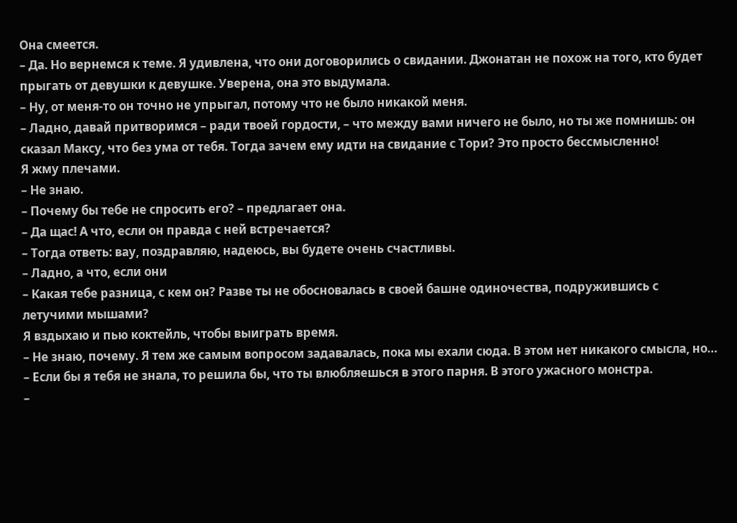Она смеется.
– Да. Но вернемся к теме. Я удивлена, что они договорились о свидании. Джонатан не похож на того, кто будет прыгать от девушки к девушке. Уверена, она это выдумала.
– Ну, от меня-то он точно не упрыгал, потому что не было никакой меня.
– Ладно, давай притворимся – ради твоей гордости, – что между вами ничего не было, но ты же помнишь: он сказал Максу, что без ума от тебя. Тогда зачем ему идти на свидание с Тори? Это просто бессмысленно!
Я жму плечами.
– Не знаю.
– Почему бы тебе не спросить его? – предлагает она.
– Да щас! А что, если он правда с ней встречается?
– Тогда ответь: вау, поздравляю, надеюсь, вы будете очень счастливы.
– Ладно, а что, если они
– Какая тебе разница, с кем он? Разве ты не обосновалась в своей башне одиночества, подружившись с летучими мышами?
Я вздыхаю и пью коктейль, чтобы выиграть время.
– Не знаю, почему. Я тем же самым вопросом задавалась, пока мы ехали сюда. В этом нет никакого смысла, но…
– Если бы я тебя не знала, то решила бы, что ты влюбляешься в этого парня. В этого ужасного монстра.
–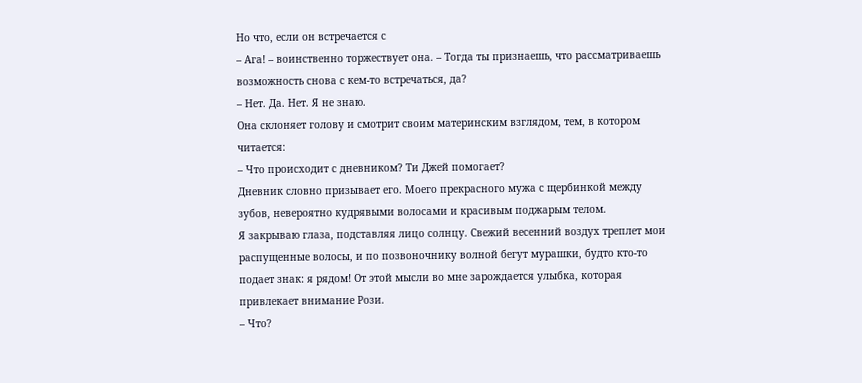Но что, если он встречается с
– Ага! – воинственно торжествует она. – Тогда ты признаешь, что рассматриваешь возможность снова с кем-то встречаться, да?
– Нет. Да. Нет. Я не знаю.
Она склоняет голову и смотрит своим материнским взглядом, тем, в котором читается:
– Что происходит с дневником? Ти Джей помогает?
Дневник словно призывает его. Моего прекрасного мужа с щербинкой между зубов, невероятно кудрявыми волосами и красивым поджарым телом.
Я закрываю глаза, подставляя лицо солнцу. Свежий весенний воздух треплет мои распущенные волосы, и по позвоночнику волной бегут мурашки, будто кто-то подает знак: я рядом! От этой мысли во мне зарождается улыбка, которая привлекает внимание Рози.
– Что?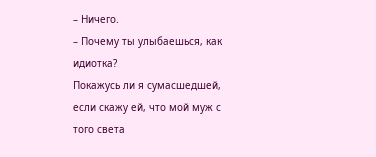– Ничего.
– Почему ты улыбаешься, как идиотка?
Покажусь ли я сумасшедшей, если скажу ей, что мой муж с того света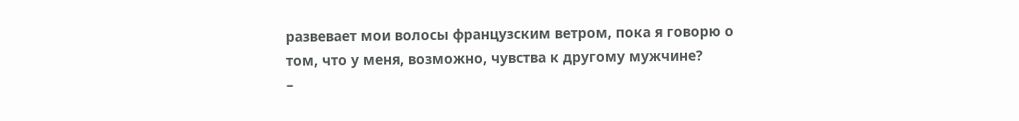развевает мои волосы французским ветром, пока я говорю о том, что у меня, возможно, чувства к другому мужчине?
–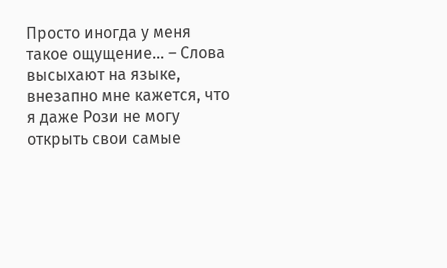Просто иногда у меня такое ощущение… – Слова высыхают на языке, внезапно мне кажется, что я даже Рози не могу открыть свои самые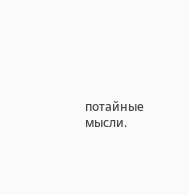потайные мысли.